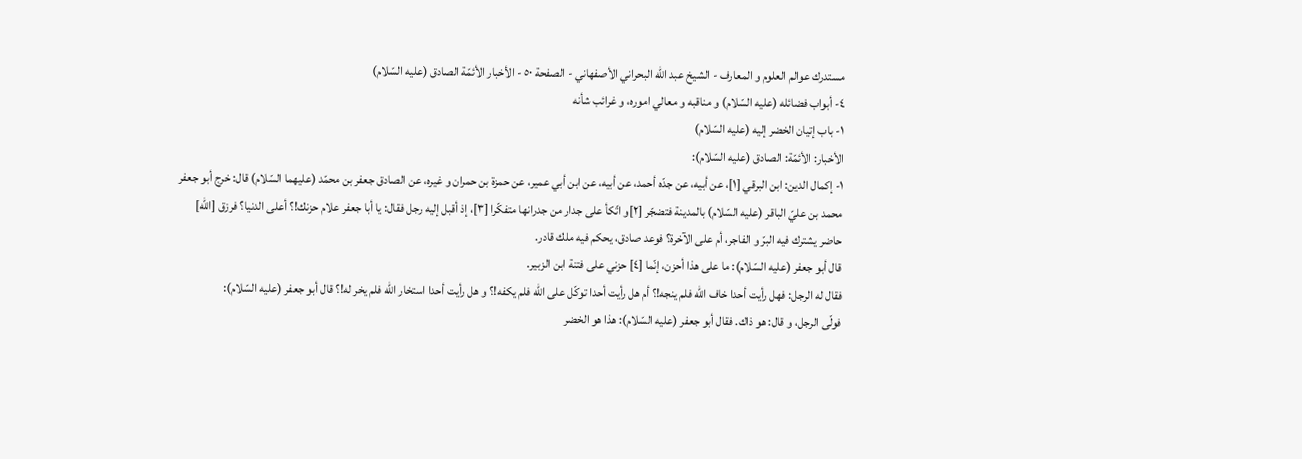مستدرك عوالم العلوم و المعارف - الشيخ عبد الله البحراني الأصفهاني - الصفحة ٥٠ - الأخبار الأئمّة الصادق (عليه السّلام)
٤- أبواب فضائله (عليه السّلام) و مناقبه و معالي اموره، و غرائب شأنه
١- باب إتيان الخضر إليه (عليه السّلام)
الأخبار: الأئمّة: الصادق (عليه السّلام):
١- إكمال الدين: ابن البرقي [١]، عن أبيه، عن جدّه أحمد، عن أبيه، عن ابن أبي عمير، عن حمزة بن حمران و غيره، عن الصادق جعفر بن محمّد (عليهما السّلام) قال: خرج أبو جعفر محمد بن عليّ الباقر (عليه السّلام) بالمدينة فتضجّر [٢]و اتّكأ على جدار من جدرانها متفكّرا [٣]، إذ أقبل إليه رجل فقال: يا أبا جعفر علام حزنك!؟ أعلى الدنيا؟ فرزق [اللّه] حاضر يشترك فيه البرّ و الفاجر، أم على الآخرة؟ فوعد صادق، يحكم فيه ملك قادر.
قال أبو جعفر (عليه السّلام): ما على هذا أحزن، إنّما [٤] حزني على فتنة ابن الزبير.
فقال له الرجل: فهل رأيت أحدا خاف اللّه فلم ينجه!؟ أم هل رأيت أحدا توكّل على اللّه فلم يكفه!؟ و هل رأيت أحدا استخار اللّه فلم يخر له!؟ قال أبو جعفر (عليه السّلام):
فولّى الرجل، و قال: هو ذاك. فقال أبو جعفر (عليه السّلام): هذا هو الخضر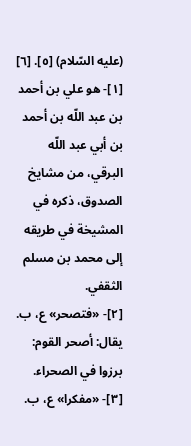(عليه السّلام) [٥]. [٦]
[١]- هو علي بن أحمد بن عبد اللّه بن أحمد بن أبي عبد اللّه البرقي، من مشايخ الصدوق، ذكره في المشيخة في طريقه إلى محمد بن مسلم الثقفي.
[٢]- «فتصحر» ع، ب. يقال: أصحر القوم: برزوا في الصحراء.
[٣]- «مفكرا» ع، ب.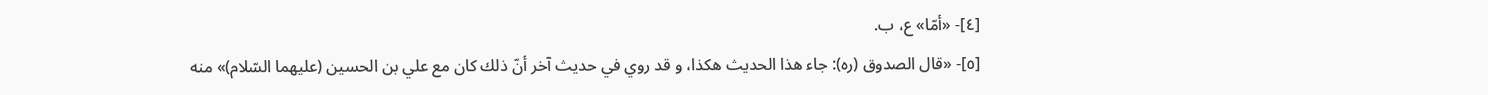[٤]- «أمّا» ع، ب.
[٥]- «قال الصدوق (ره): جاء هذا الحديث هكذا، و قد روي في حديث آخر أنّ ذلك كان مع علي بن الحسين (عليهما السّلام)» منه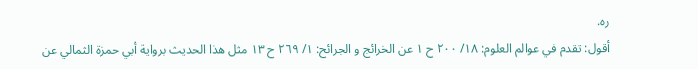ره.
أقول: تقدم في عوالم العلوم: ١٨/ ٢٠٠ ح ١ عن الخرائج و الجرائح: ١/ ٢٦٩ ح ١٣ مثل هذا الحديث برواية أبي حمزة الثمالي عن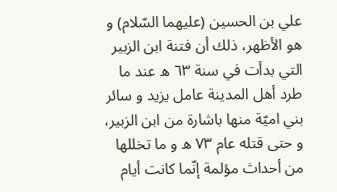علي بن الحسين (عليهما السّلام) و هو الأظهر، ذلك أن فتنة ابن الزبير التي بدأت في سنة ٦٣ ه عند ما طرد أهل المدينة عامل يزيد و سائر بني اميّة منها باشارة من ابن الزبير، و حتى قتله عام ٧٣ ه و ما تخللها من أحداث مؤلمة إنّما كانت أيام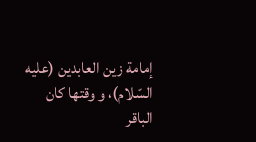إمامة زين العابدين (عليه السّلام)، و وقتها كان الباقر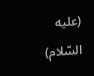(عليه السّلام)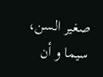صغير السن، سيما و أن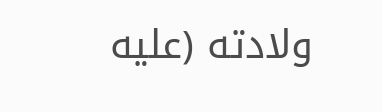ولادته (عليه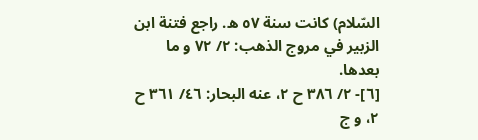السّلام) كانت سنة ٥٧ ه. راجع فتنة ابن الزبير في مروج الذهب: ٢/ ٧٢ و ما بعدها.
[٦]- ٢/ ٣٨٦ ح ٢، عنه البحار: ٤٦/ ٣٦١ ح ٢، و ج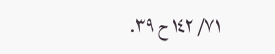٧١/ ١٤٢ ح ٣٩.